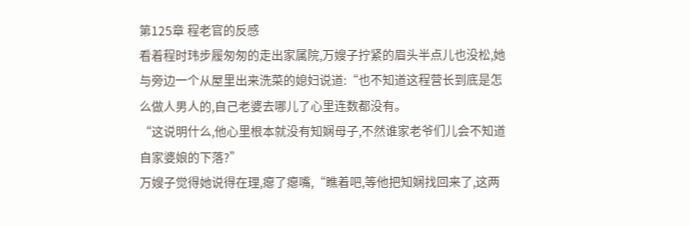第125章 程老官的反感
看着程时玮步履匆匆的走出家属院,万嫂子拧紧的眉头半点儿也没松,她与旁边一个从屋里出来洗菜的媳妇说道:“也不知道这程营长到底是怎么做人男人的,自己老婆去哪儿了心里连数都没有。
“这说明什么,他心里根本就没有知娴母子,不然谁家老爷们儿会不知道自家婆娘的下落?”
万嫂子觉得她说得在理,瘪了瘪嘴,“瞧着吧,等他把知娴找回来了,这两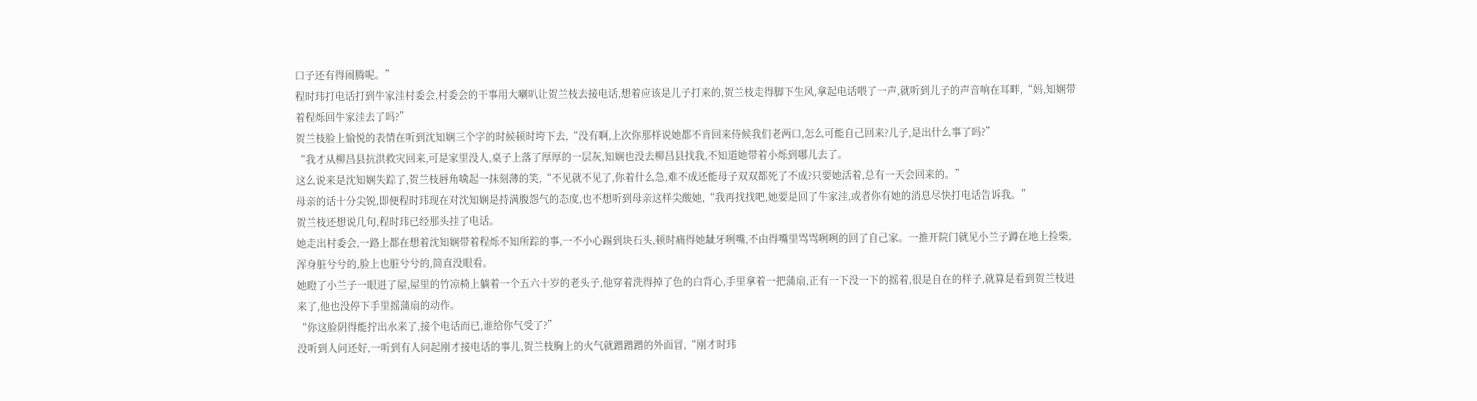口子还有得闹腾呢。”
程时玮打电话打到牛家洼村委会,村委会的干事用大喇叭让贺兰枝去接电话,想着应该是儿子打来的,贺兰枝走得脚下生风,拿起电话喂了一声,就听到儿子的声音响在耳畔,“妈,知娴带着程烁回牛家洼去了吗?”
贺兰枝脸上愉悦的表情在听到沈知娴三个字的时候顿时垮下去,“没有啊,上次你那样说她都不肯回来侍候我们老两口,怎么可能自己回来?儿子,是出什么事了吗?”
“我才从柳昌县抗洪救灾回来,可是家里没人,桌子上落了厚厚的一层灰,知娴也没去柳昌县找我,不知道她带着小烁到哪儿去了。
这么说来是沈知娴失踪了,贺兰枝唇角噙起一抹刻薄的笑,“不见就不见了,你着什么急,难不成还能母子双双都死了不成?只要她活着,总有一天会回来的。”
母亲的话十分尖锐,即便程时玮现在对沈知娴是持满腹怨气的态度,也不想听到母亲这样尖酸她,“我再找找吧,她要是回了牛家洼,或者你有她的消息尽快打电话告诉我。”
贺兰枝还想说几句,程时玮已经那头挂了电话。
她走出村委会,一路上都在想着沈知娴带着程烁不知所踪的事,一不小心踢到块石头,顿时痛得她龇牙咧嘴,不由得嘴里骂骂咧咧的回了自己家。一推开院门就见小兰子蹲在地上捡柴,浑身脏兮兮的,脸上也脏兮兮的,简直没眼看。
她瞪了小兰子一眼进了屋,屋里的竹凉椅上躺着一个五六十岁的老头子,他穿着洗得掉了色的白背心,手里拿着一把蒲扇,正有一下没一下的摇着,很是自在的样子,就算是看到贺兰枝进来了,他也没停下手里摇蒲扇的动作。
“你这脸阴得能拧出水来了,接个电话而已,谁给你气受了?”
没听到人问还好,一听到有人问起刚才接电话的事儿,贺兰枝胸上的火气就蹭蹭蹭的外面冒,“刚才时玮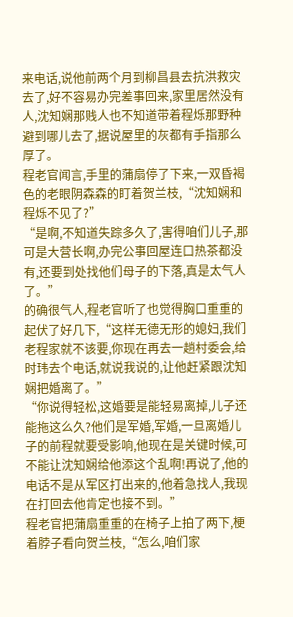来电话,说他前两个月到柳昌县去抗洪救灾去了,好不容易办完差事回来,家里居然没有人,沈知娴那贱人也不知道带着程烁那野种避到哪儿去了,据说屋里的灰都有手指那么厚了。
程老官闻言,手里的蒲扇停了下来,一双昏褐色的老眼阴森森的盯着贺兰枝,“沈知娴和程烁不见了?”
“是啊,不知道失踪多久了,害得咱们儿子,那可是大营长啊,办完公事回屋连口热茶都没有,还要到处找他们母子的下落,真是太气人了。”
的确很气人,程老官听了也觉得胸口重重的起伏了好几下,“这样无德无形的媳妇,我们老程家就不该要,你现在再去一趟村委会,给时玮去个电话,就说我说的,让他赶紧跟沈知娴把婚离了。”
“你说得轻松,这婚要是能轻易离掉,儿子还能拖这么久?他们是军婚,军婚,一旦离婚儿子的前程就要受影响,他现在是关键时候,可不能让沈知娴给他添这个乱啊!再说了,他的电话不是从军区打出来的,他着急找人,我现在打回去他肯定也接不到。”
程老官把蒲扇重重的在椅子上拍了两下,梗着脖子看向贺兰枝,“怎么,咱们家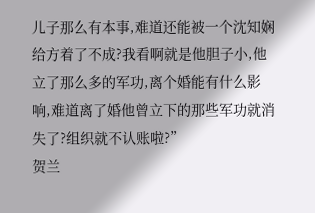儿子那么有本事,难道还能被一个沈知娴给方着了不成?我看啊就是他胆子小,他立了那么多的军功,离个婚能有什么影响,难道离了婚他曾立下的那些军功就消失了?组织就不认账啦?”
贺兰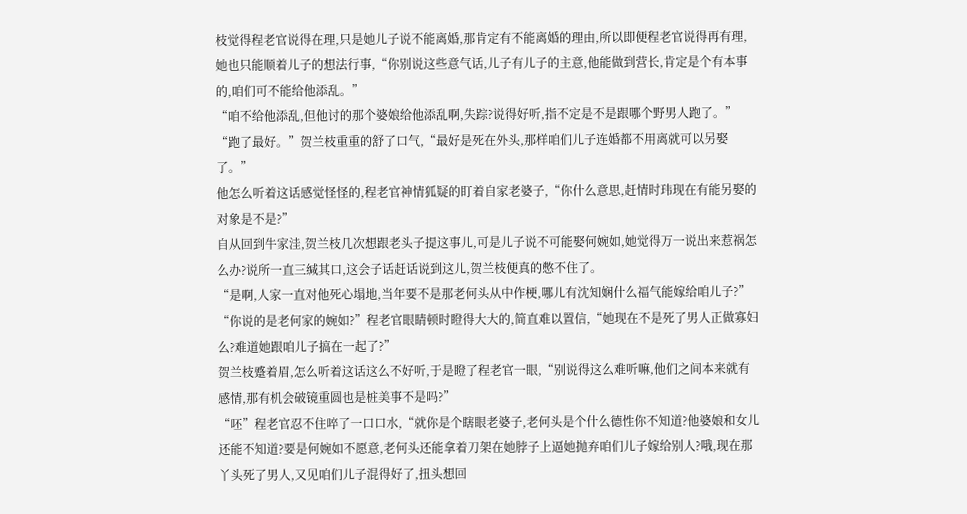枝觉得程老官说得在理,只是她儿子说不能离婚,那肯定有不能离婚的理由,所以即便程老官说得再有理,她也只能顺着儿子的想法行事,“你别说这些意气话,儿子有儿子的主意,他能做到营长,肯定是个有本事的,咱们可不能给他添乱。”
“咱不给他添乱,但他讨的那个婆娘给他添乱啊,失踪?说得好听,指不定是不是跟哪个野男人跑了。”
“跑了最好。”贺兰枝重重的舒了口气,“最好是死在外头,那样咱们儿子连婚都不用离就可以另娶了。”
他怎么听着这话感觉怪怪的,程老官神情狐疑的盯着自家老婆子,“你什么意思,赶情时玮现在有能另娶的对象是不是?”
自从回到牛家洼,贺兰枝几次想跟老头子提这事儿,可是儿子说不可能娶何婉如,她觉得万一说出来惹祸怎么办?说所一直三缄其口,这会子话赶话说到这儿,贺兰枝便真的憋不住了。
“是啊,人家一直对他死心塌地,当年要不是那老何头从中作梗,哪儿有沈知娴什么福气能嫁给咱儿子?”
“你说的是老何家的婉如?”程老官眼睛顿时瞪得大大的,简直难以置信,“她现在不是死了男人正做寡妇么?难道她跟咱儿子搞在一起了?”
贺兰枝蹙着眉,怎么听着这话这么不好听,于是瞪了程老官一眼,“别说得这么难听嘛,他们之间本来就有感情,那有机会破镜重圆也是桩美事不是吗?”
“呸”程老官忍不住啐了一口口水,“就你是个瞎眼老婆子,老何头是个什么德性你不知道?他婆娘和女儿还能不知道?要是何婉如不愿意,老何头还能拿着刀架在她脖子上逼她抛弃咱们儿子嫁给别人?哦,现在那丫头死了男人,又见咱们儿子混得好了,扭头想回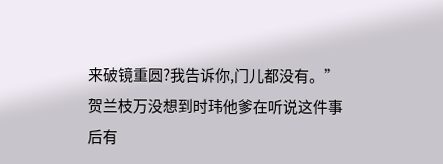来破镜重圆?我告诉你,门儿都没有。”
贺兰枝万没想到时玮他爹在听说这件事后有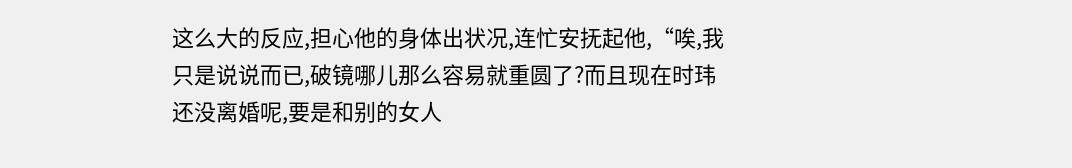这么大的反应,担心他的身体出状况,连忙安抚起他,“唉,我只是说说而已,破镜哪儿那么容易就重圆了?而且现在时玮还没离婚呢,要是和别的女人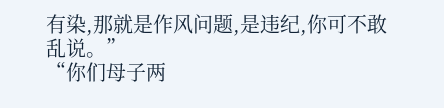有染,那就是作风问题,是违纪,你可不敢乱说。”
“你们母子两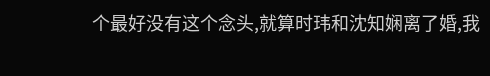个最好没有这个念头,就算时玮和沈知娴离了婚,我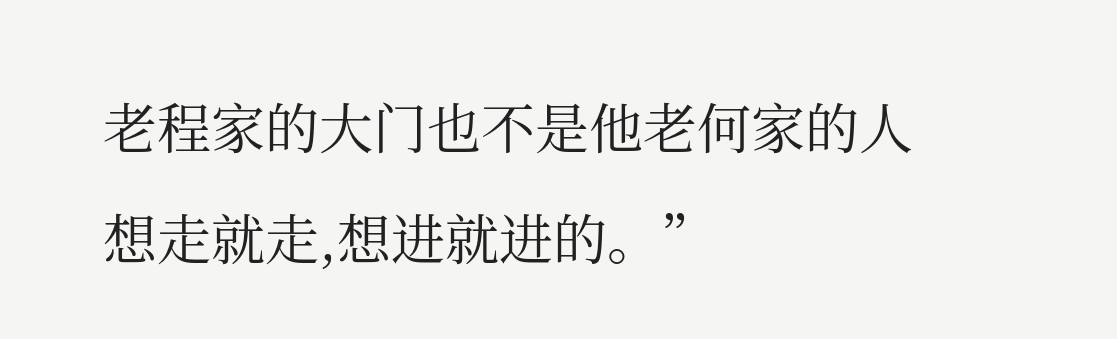老程家的大门也不是他老何家的人想走就走,想进就进的。”